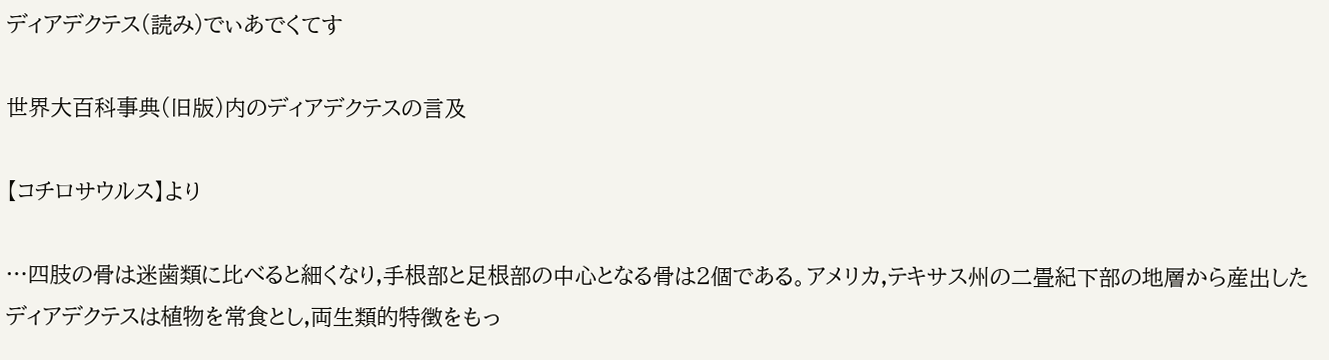ディアデクテス(読み)でぃあでくてす

世界大百科事典(旧版)内のディアデクテスの言及

【コチロサウルス】より

…四肢の骨は迷歯類に比べると細くなり,手根部と足根部の中心となる骨は2個である。アメリカ,テキサス州の二畳紀下部の地層から産出したディアデクテスは植物を常食とし,両生類的特徴をもっ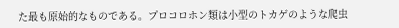た最も原始的なものである。プロコロホン類は小型のトカゲのような爬虫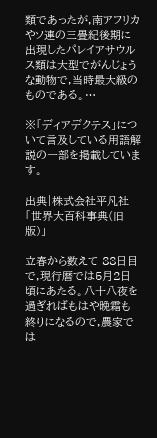類であったが,南アフリカやソ連の三畳紀後期に出現したパレイアサウルス類は大型でがんじょうな動物で,当時最大級のものである。…

※「ディアデクテス」について言及している用語解説の一部を掲載しています。

出典|株式会社平凡社「世界大百科事典(旧版)」

立春から数えて 88日目で,現行暦では5月2日頃にあたる。八十八夜を過ぎればもはや晩霜も終りになるので,農家では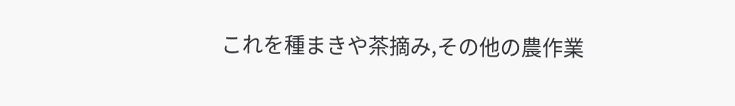これを種まきや茶摘み,その他の農作業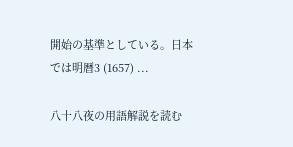開始の基準としている。日本では明暦3 (1657) ...

八十八夜の用語解説を読む